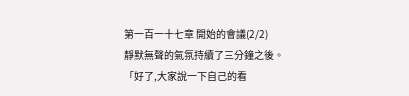第一百一十七章 開始的會議(2/2)
靜默無聲的氣氛持續了三分鐘之後。
「好了,大家說一下自己的看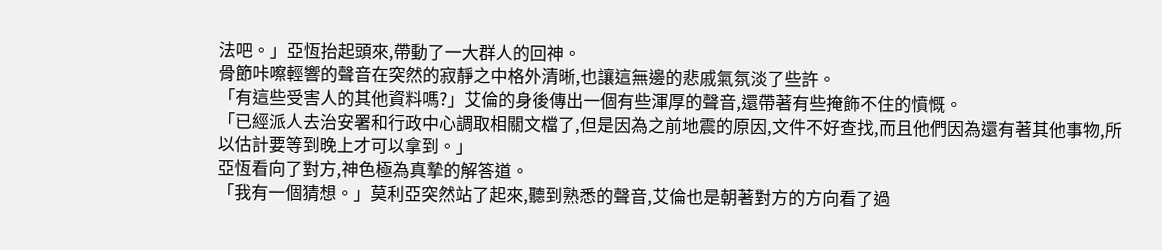法吧。」亞恆抬起頭來,帶動了一大群人的回神。
骨節咔嚓輕響的聲音在突然的寂靜之中格外清晰,也讓這無邊的悲戚氣氛淡了些許。
「有這些受害人的其他資料嗎?」艾倫的身後傳出一個有些渾厚的聲音,還帶著有些掩飾不住的憤慨。
「已經派人去治安署和行政中心調取相關文檔了,但是因為之前地震的原因,文件不好查找,而且他們因為還有著其他事物,所以估計要等到晚上才可以拿到。」
亞恆看向了對方,神色極為真摯的解答道。
「我有一個猜想。」莫利亞突然站了起來,聽到熟悉的聲音,艾倫也是朝著對方的方向看了過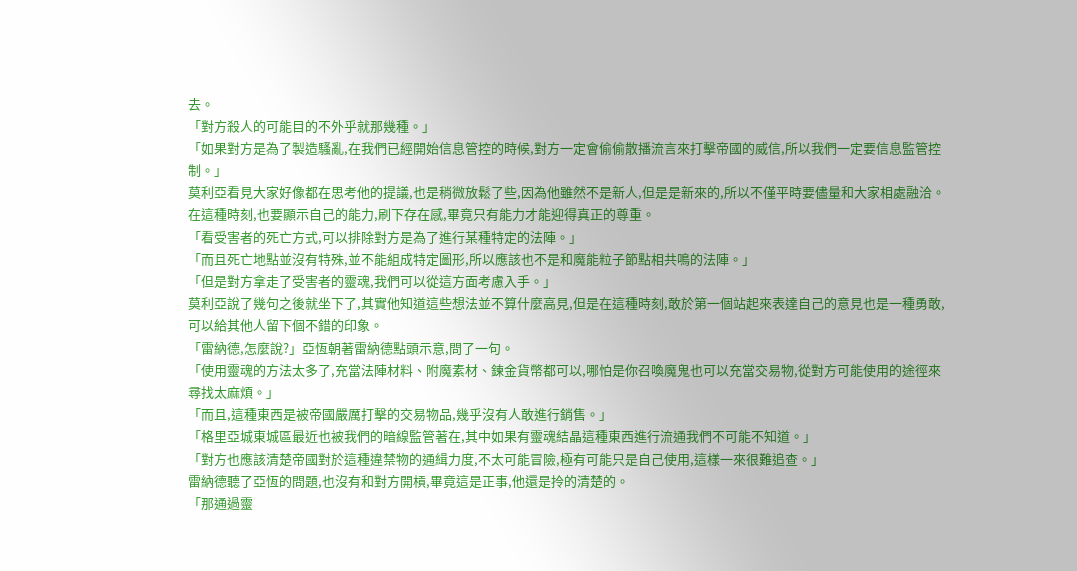去。
「對方殺人的可能目的不外乎就那幾種。」
「如果對方是為了製造騷亂,在我們已經開始信息管控的時候,對方一定會偷偷散播流言來打擊帝國的威信,所以我們一定要信息監管控制。」
莫利亞看見大家好像都在思考他的提議,也是稍微放鬆了些,因為他雖然不是新人,但是是新來的,所以不僅平時要儘量和大家相處融洽。
在這種時刻,也要顯示自己的能力,刷下存在感,畢竟只有能力才能迎得真正的尊重。
「看受害者的死亡方式,可以排除對方是為了進行某種特定的法陣。」
「而且死亡地點並沒有特殊,並不能組成特定圖形,所以應該也不是和魔能粒子節點相共鳴的法陣。」
「但是對方拿走了受害者的靈魂,我們可以從這方面考慮入手。」
莫利亞說了幾句之後就坐下了,其實他知道這些想法並不算什麼高見,但是在這種時刻,敢於第一個站起來表達自己的意見也是一種勇敢,可以給其他人留下個不錯的印象。
「雷納德,怎麼說?」亞恆朝著雷納德點頭示意,問了一句。
「使用靈魂的方法太多了,充當法陣材料、附魔素材、鍊金貨幣都可以,哪怕是你召喚魔鬼也可以充當交易物,從對方可能使用的途徑來尋找太麻煩。」
「而且,這種東西是被帝國嚴厲打擊的交易物品,幾乎沒有人敢進行銷售。」
「格里亞城東城區最近也被我們的暗線監管著在,其中如果有靈魂結晶這種東西進行流通我們不可能不知道。」
「對方也應該清楚帝國對於這種違禁物的通緝力度,不太可能冒險,極有可能只是自己使用,這樣一來很難追查。」
雷納德聽了亞恆的問題,也沒有和對方開槓,畢竟這是正事,他還是拎的清楚的。
「那通過靈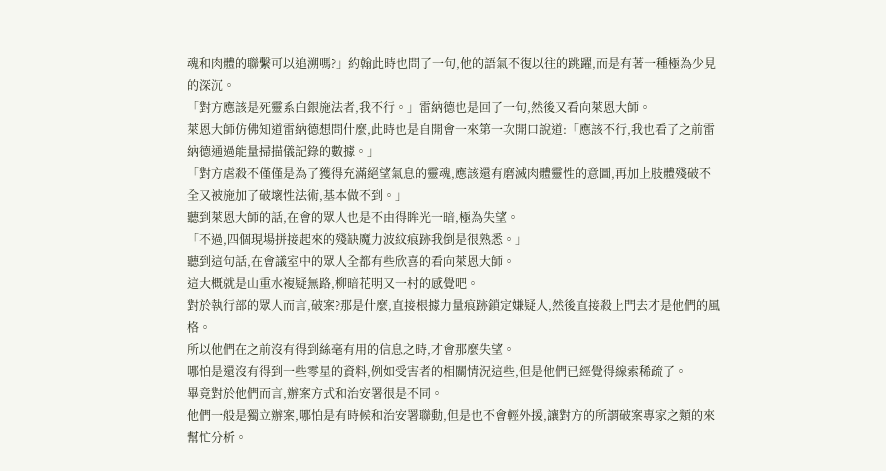魂和肉體的聯繫可以追溯嗎?」約翰此時也問了一句,他的語氣不復以往的跳躍,而是有著一種極為少見的深沉。
「對方應該是死靈系白銀施法者,我不行。」雷納德也是回了一句,然後又看向萊恩大師。
萊恩大師仿佛知道雷納德想問什麼,此時也是自開會一來第一次開口說道:「應該不行,我也看了之前雷納德通過能量掃描儀記錄的數據。」
「對方虐殺不僅僅是為了獲得充滿絕望氣息的靈魂,應該還有磨滅肉體靈性的意圖,再加上肢體殘破不全又被施加了破壞性法術,基本做不到。」
聽到萊恩大師的話,在會的眾人也是不由得眸光一暗,極為失望。
「不過,四個現場拼接起來的殘缺魔力波紋痕跡我倒是很熟悉。」
聽到這句話,在會議室中的眾人全都有些欣喜的看向萊恩大師。
這大概就是山重水複疑無路,柳暗花明又一村的感覺吧。
對於執行部的眾人而言,破案?那是什麼,直接根據力量痕跡鎖定嫌疑人,然後直接殺上門去才是他們的風格。
所以他們在之前沒有得到絲毫有用的信息之時,才會那麼失望。
哪怕是還沒有得到一些零星的資料,例如受害者的相關情況這些,但是他們已經覺得線索稀疏了。
畢竟對於他們而言,辦案方式和治安署很是不同。
他們一般是獨立辦案,哪怕是有時候和治安署聯動,但是也不會輕外援,讓對方的所謂破案專家之類的來幫忙分析。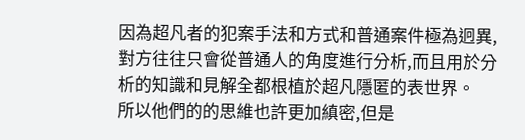因為超凡者的犯案手法和方式和普通案件極為迥異,對方往往只會從普通人的角度進行分析,而且用於分析的知識和見解全都根植於超凡隱匿的表世界。
所以他們的的思維也許更加縝密,但是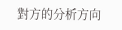對方的分析方向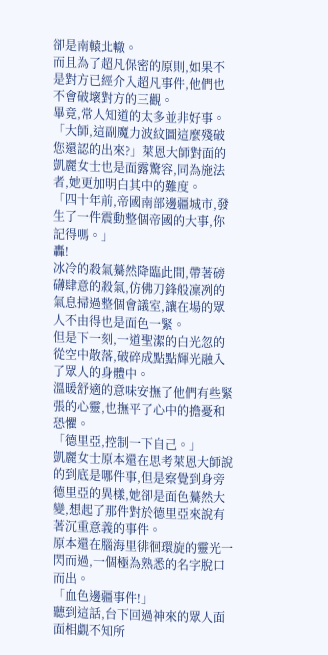卻是南轅北轍。
而且為了超凡保密的原則,如果不是對方已經介入超凡事件,他們也不會破壞對方的三觀。
畢竟,常人知道的太多並非好事。
「大師,這副魔力波紋圖這麼殘破您還認的出來?」萊恩大師對面的凱麗女士也是面露驚容,同為施法者,她更加明白其中的難度。
「四十年前,帝國南部邊疆城市,發生了一件震動整個帝國的大事,你記得嗎。」
轟!
冰冷的殺氣驀然降臨此間,帶著磅礴肆意的殺氣,仿佛刀鋒般凜冽的氣息掃過整個會議室,讓在場的眾人不由得也是面色一緊。
但是下一刻,一道聖潔的白光忽的從空中散落,破碎成點點輝光融入了眾人的身體中。
溫暖舒適的意味安撫了他們有些緊張的心靈,也撫平了心中的擔憂和恐懼。
「德里亞,控制一下自己。」
凱麗女士原本還在思考萊恩大師說的到底是哪件事,但是察覺到身旁德里亞的異樣,她卻是面色驀然大變,想起了那件對於德里亞來說有著沉重意義的事件。
原本還在腦海里徘徊環旋的靈光一閃而過,一個極為熟悉的名字脫口而出。
「血色邊疆事件!」
聽到這話,台下回過神來的眾人面面相覷不知所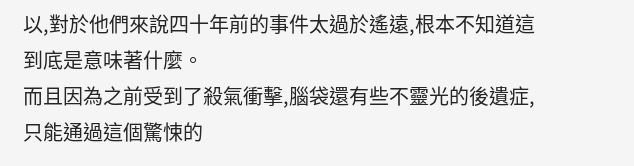以,對於他們來說四十年前的事件太過於遙遠,根本不知道這到底是意味著什麼。
而且因為之前受到了殺氣衝擊,腦袋還有些不靈光的後遺症,只能通過這個驚悚的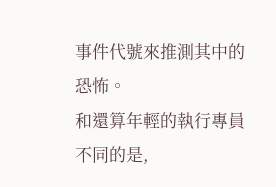事件代號來推測其中的恐怖。
和還算年輕的執行專員不同的是,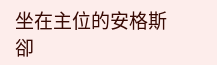坐在主位的安格斯卻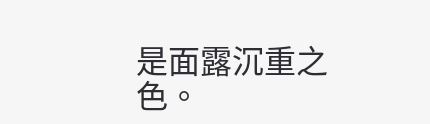是面露沉重之色。